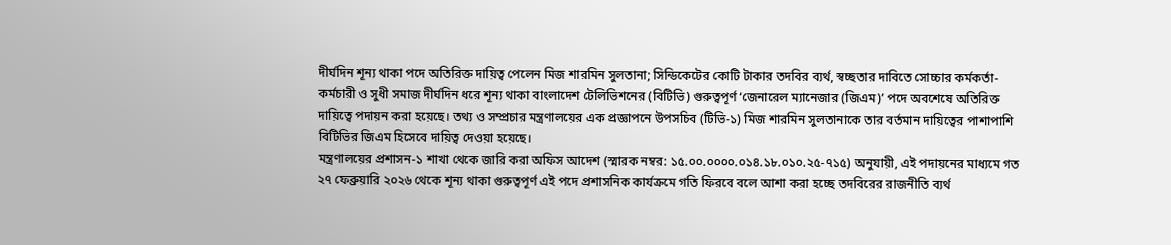দীর্ঘদিন শূন্য থাকা পদে অতিরিক্ত দায়িত্ব পেলেন মিজ শারমিন সুলতানা; সিন্ডিকেটের কোটি টাকার তদবির ব্যর্থ, স্বচ্ছতার দাবিতে সোচ্চার কর্মকর্তা-কর্মচারী ও সুধী সমাজ দীর্ঘদিন ধরে শূন্য থাকা বাংলাদেশ টেলিভিশনের (বিটিভি) গুরুত্বপূর্ণ ‘জেনারেল ম্যানেজার (জিএম)’ পদে অবশেষে অতিরিক্ত দায়িত্বে পদায়ন করা হয়েছে। তথ্য ও সম্প্রচার মন্ত্রণালয়ের এক প্রজ্ঞাপনে উপসচিব (টিভি-১) মিজ শারমিন সুলতানাকে তার বর্তমান দায়িত্বের পাশাপাশি বিটিভির জিএম হিসেবে দায়িত্ব দেওয়া হয়েছে।
মন্ত্রণালয়ের প্রশাসন-১ শাখা থেকে জারি করা অফিস আদেশ (স্মারক নম্বর: ১৫.০০.০০০০.০১৪.১৮.০১০.২৫-৭১৫) অনুযায়ী, এই পদায়নের মাধ্যমে গত ২৭ ফেব্রুয়ারি ২০২৬ থেকে শূন্য থাকা গুরুত্বপূর্ণ এই পদে প্রশাসনিক কার্যক্রমে গতি ফিরবে বলে আশা করা হচ্ছে তদবিরের রাজনীতি ব্যর্থ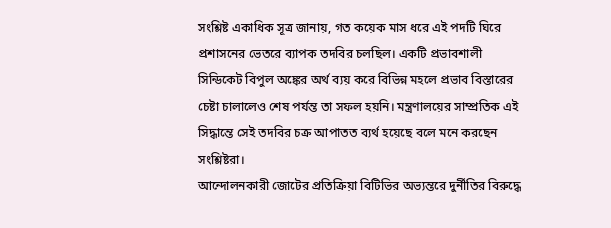সংশ্লিষ্ট একাধিক সূত্র জানায়, গত কয়েক মাস ধরে এই পদটি ঘিরে প্রশাসনের ভেতরে ব্যাপক তদবির চলছিল। একটি প্রভাবশালী সিন্ডিকেট বিপুল অঙ্কের অর্থ ব্যয় করে বিভিন্ন মহলে প্রভাব বিস্তারের চেষ্টা চালালেও শেষ পর্যন্ত তা সফল হয়নি। মন্ত্রণালয়ের সাম্প্রতিক এই সিদ্ধান্তে সেই তদবির চক্র আপাতত ব্যর্থ হয়েছে বলে মনে করছেন সংশ্লিষ্টরা।
আন্দোলনকারী জোটের প্রতিক্রিয়া বিটিভির অভ্যন্তরে দুর্নীতির বিরুদ্ধে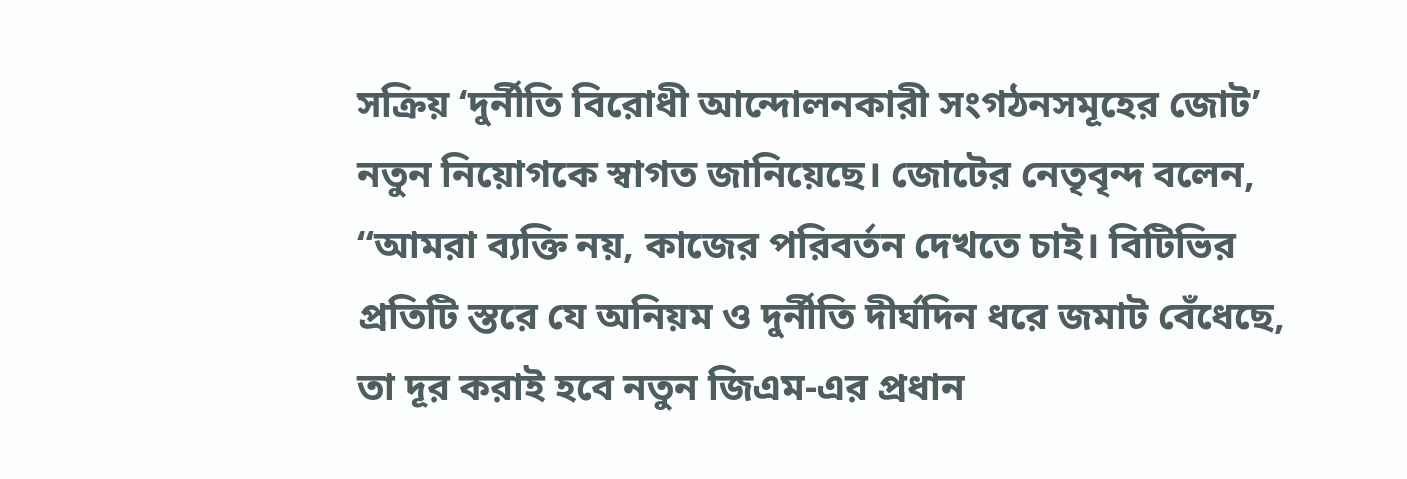সক্রিয় ‘দুর্নীতি বিরোধী আন্দোলনকারী সংগঠনসমূহের জোট’ নতুন নিয়োগকে স্বাগত জানিয়েছে। জোটের নেতৃবৃন্দ বলেন, “আমরা ব্যক্তি নয়, কাজের পরিবর্তন দেখতে চাই। বিটিভির প্রতিটি স্তরে যে অনিয়ম ও দুর্নীতি দীর্ঘদিন ধরে জমাট বেঁধেছে, তা দূর করাই হবে নতুন জিএম-এর প্রধান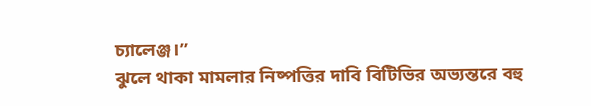চ্যালেঞ্জ।”
ঝুলে থাকা মামলার নিষ্পত্তির দাবি বিটিভির অভ্যন্তরে বহু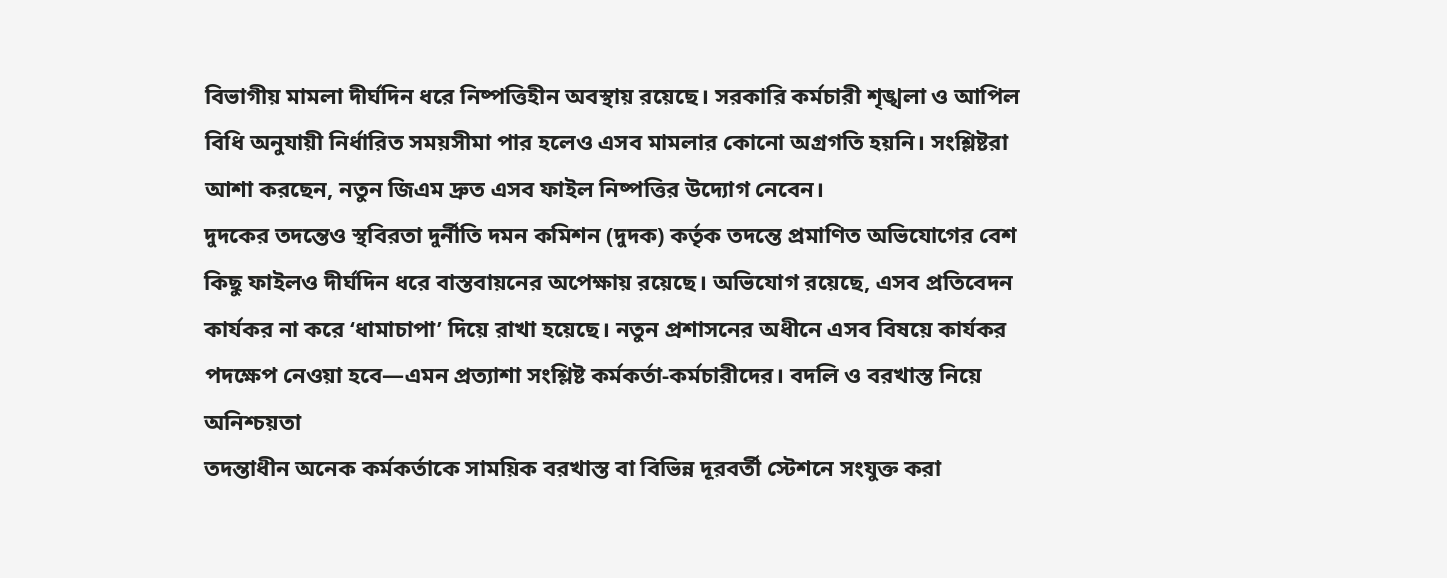বিভাগীয় মামলা দীর্ঘদিন ধরে নিষ্পত্তিহীন অবস্থায় রয়েছে। সরকারি কর্মচারী শৃঙ্খলা ও আপিল বিধি অনুযায়ী নির্ধারিত সময়সীমা পার হলেও এসব মামলার কোনো অগ্রগতি হয়নি। সংশ্লিষ্টরা আশা করছেন, নতুন জিএম দ্রুত এসব ফাইল নিষ্পত্তির উদ্যোগ নেবেন।
দুদকের তদন্তেও স্থবিরতা দুর্নীতি দমন কমিশন (দুদক) কর্তৃক তদন্তে প্রমাণিত অভিযোগের বেশ কিছু ফাইলও দীর্ঘদিন ধরে বাস্তবায়নের অপেক্ষায় রয়েছে। অভিযোগ রয়েছে, এসব প্রতিবেদন কার্যকর না করে ‘ধামাচাপা’ দিয়ে রাখা হয়েছে। নতুন প্রশাসনের অধীনে এসব বিষয়ে কার্যকর পদক্ষেপ নেওয়া হবে—এমন প্রত্যাশা সংশ্লিষ্ট কর্মকর্তা-কর্মচারীদের। বদলি ও বরখাস্ত নিয়ে অনিশ্চয়তা
তদন্তাধীন অনেক কর্মকর্তাকে সাময়িক বরখাস্ত বা বিভিন্ন দূরবর্তী স্টেশনে সংযুক্ত করা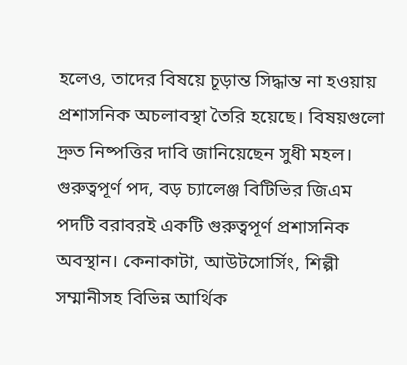হলেও, তাদের বিষয়ে চূড়ান্ত সিদ্ধান্ত না হওয়ায় প্রশাসনিক অচলাবস্থা তৈরি হয়েছে। বিষয়গুলো দ্রুত নিষ্পত্তির দাবি জানিয়েছেন সুধী মহল।
গুরুত্বপূর্ণ পদ, বড় চ্যালেঞ্জ বিটিভির জিএম পদটি বরাবরই একটি গুরুত্বপূর্ণ প্রশাসনিক অবস্থান। কেনাকাটা, আউটসোর্সিং, শিল্পী সম্মানীসহ বিভিন্ন আর্থিক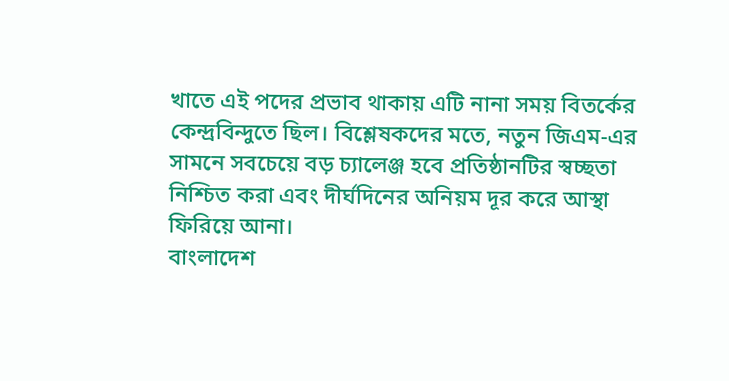খাতে এই পদের প্রভাব থাকায় এটি নানা সময় বিতর্কের কেন্দ্রবিন্দুতে ছিল। বিশ্লেষকদের মতে, নতুন জিএম-এর সামনে সবচেয়ে বড় চ্যালেঞ্জ হবে প্রতিষ্ঠানটির স্বচ্ছতা নিশ্চিত করা এবং দীর্ঘদিনের অনিয়ম দূর করে আস্থা ফিরিয়ে আনা।
বাংলাদেশ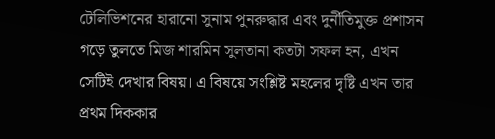টেলিভিশনের হারানো সুনাম পুনরুদ্ধার এবং দুর্নীতিমুক্ত প্রশাসন গড়ে তুলতে মিজ শারমিন সুলতানা কতটা সফল হন, এখন সেটিই দেখার বিষয়। এ বিষয়ে সংশ্লিষ্ট মহলের দৃষ্টি এখন তার প্রথম দিককার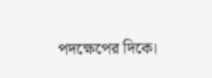পদক্ষেপের দিকে।